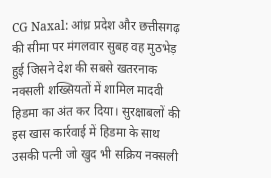CG Naxal: आंध्र प्रदेश और छत्तीसगढ़ की सीमा पर मंगलवार सुबह वह मुठभेड़ हुई जिसने देश की सबसे खतरनाक नक्सली शख्सियतों में शामिल मादवी हिडमा का अंत कर दिया। सुरक्षाबलों की इस खास कार्रवाई में हिडमा के साथ उसकी पत्नी जो खुद भी सक्रिय नक्सली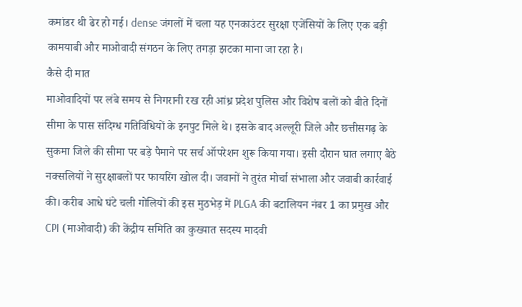कमांडर थी ढेर हो गई। dense जंगलों में चला यह एनकाउंटर सुरक्षा एजेंसियों के लिए एक बड़ी कामयाबी और माओवादी संगठन के लिए तगड़ा झटका माना जा रहा है।
कैसे दी मात
माओवादियों पर लंबे समय से निगरानी रख रही आंध्र प्रदेश पुलिस और विशेष बलों को बीते दिनों सीमा के पास संदिग्ध गतिविधियों के इनपुट मिले थे। इसके बाद अल्लूरी जिले और छत्तीसगढ़ के सुकमा जिले की सीमा पर बड़े पैमाने पर सर्च ऑपरेशन शुरू किया गया। इसी दौरान घात लगाए बैठे नक्सलियों ने सुरक्षाबलों पर फायरिंग खोल दी। जवानों ने तुरंत मोर्चा संभाला और जवाबी कार्रवाई की। करीब आधे घंटे चली गोलियों की इस मुठभेड़ में PLGA की बटालियन नंबर 1 का प्रमुख और CPI (माओवादी) की केंद्रीय समिति का कुख्यात सदस्य मादवी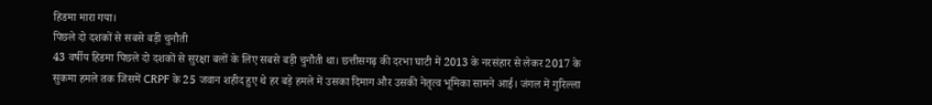हिडमा मारा गया।
पिछले दो दशकों से सबसे बड़ी चुनौती
43 वर्षीय हिडमा पिछले दो दशकों से सुरक्षा बलों के लिए सबसे बड़ी चुनौती था। छत्तीसगढ़ की दरभा घाटी में 2013 के नरसंहार से लेकर 2017 के सुकमा हमले तक जिसमें CRPF के 25 जवान शहीद हुए थे हर बड़े हमले में उसका दिमाग और उसकी नेतृत्व भूमिका सामने आई। जंगल में गुरिल्ला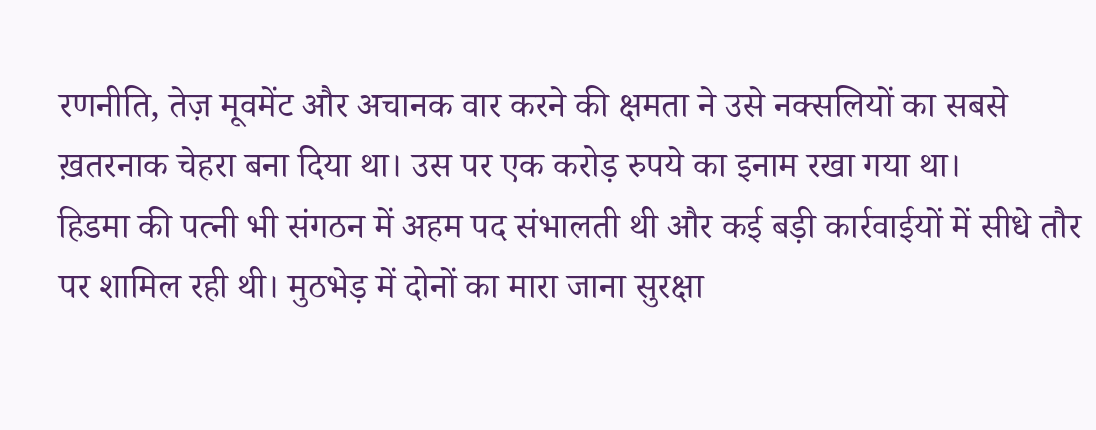रणनीति, तेज़ मूवमेंट और अचानक वार करने की क्षमता ने उसे नक्सलियों का सबसे ख़तरनाक चेहरा बना दिया था। उस पर एक करोड़ रुपये का इनाम रखा गया था।
हिडमा की पत्नी भी संगठन में अहम पद संभालती थी और कई बड़ी कार्रवाईयों में सीधे तौर पर शामिल रही थी। मुठभेड़ में दोनों का मारा जाना सुरक्षा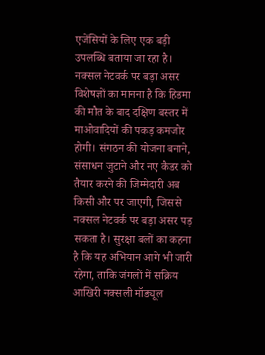एजेंसियों के लिए एक बड़ी उपलब्धि बताया जा रहा है।
नक्सल नेटवर्क पर बड़ा असर
विशेषज्ञों का मानना है कि हिडमा की मौत के बाद दक्षिण बस्तर में माओवादियों की पकड़ कमजोर होगी। संगठन की योजना बनाने, संसाधन जुटाने और नए कैडर को तैयार करने की जिम्मेदारी अब किसी और पर जाएगी, जिससे नक्सल नेटवर्क पर बड़ा असर पड़ सकता है। सुरक्षा बलों का कहना है कि यह अभियान आगे भी जारी रहेगा, ताकि जंगलों में सक्रिय आखिरी नक्सली मॉड्यूल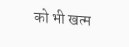को भी खत्म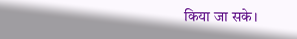किया जा सके।